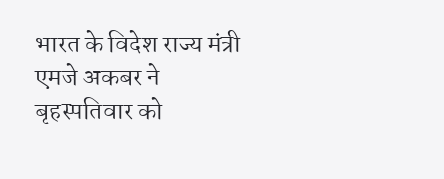भारत के विदेश राज्य मंत्री एमजे अकबर ने बृहस्पतिवार को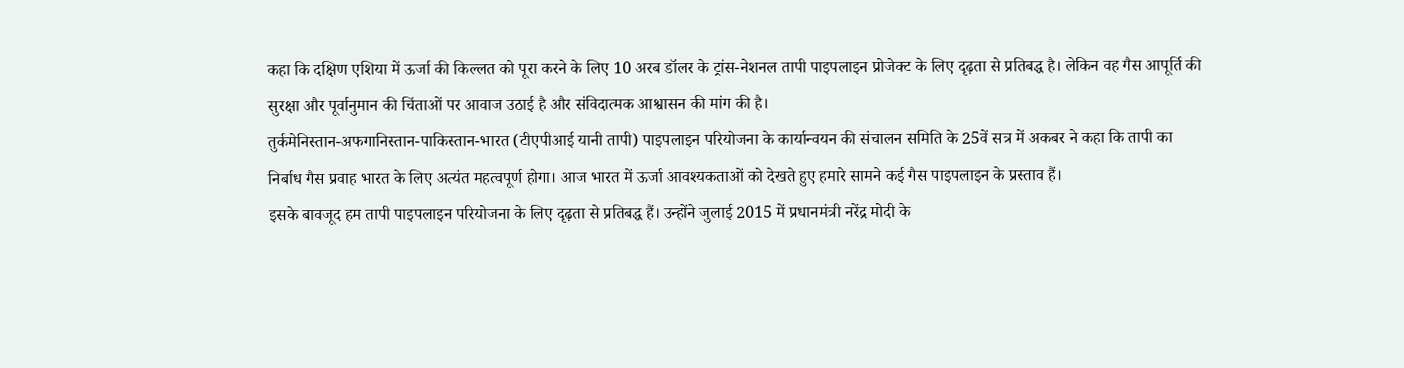कहा कि दक्षिण एशिया में ऊर्जा की किल्लत को पूरा करने के लिए 10 अरब डॉलर के ट्रांस-नेशनल तापी पाइपलाइन प्रोजेक्ट के लिए दृढ़ता से प्रतिबद्ध है। लेकिन वह गैस आपूर्ति की सुरक्षा और पूर्वानुमान की चिंताओं पर आवाज उठाई है और संविदात्मक आश्वासन की मांग की है।
तुर्कमेनिस्तान-अफगानिस्तान-पाकिस्तान-भारत (टीएपीआई यानी तापी) पाइपलाइन परियोजना के कार्यान्वयन की संचालन समिति के 25वें सत्र में अकबर ने कहा कि तापी का निर्बाध गैस प्रवाह भारत के लिए अत्यंत महत्वपूर्ण होगा। आज भारत में ऊर्जा आवश्यकताओं को देखते हुए हमारे सामने कई गैस पाइपलाइन के प्रस्ताव हैं।
इसके बावजूद हम तापी पाइपलाइन परियोजना के लिए दृढ़ता से प्रतिबद्ध हैं। उन्होंने जुलाई 2015 में प्रधानमंत्री नरेंद्र मोदी के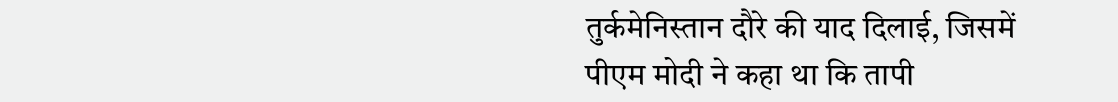तुर्कमेनिस्तान दौरे की याद दिलाई, जिसमें पीएम मोदी ने कहा था कि तापी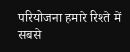परियोजना हमारे रिश्ते में सबसे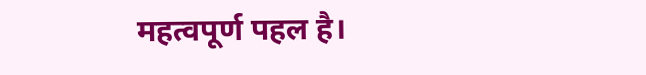महत्वपूर्ण पहल है।